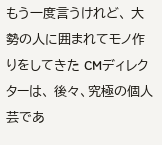もう一度言うけれど、 大勢の人に囲まれてモノ作りをしてきた CMディレクターは、 後々、究極の個人芸であ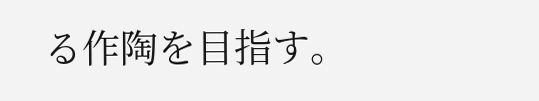る作陶を目指す。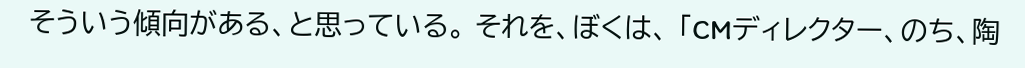そういう傾向がある、と思っている。 それを、ぼくは、 「CMディレクター、のち、陶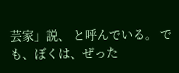芸家」説、 と呼んでいる。 でも、ぼくは、ぜった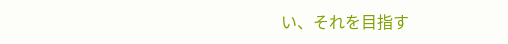い、それを目指す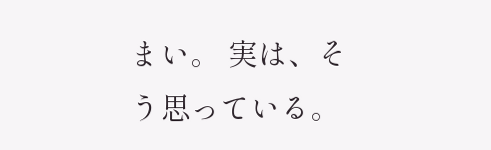まい。 実は、そう思っている。